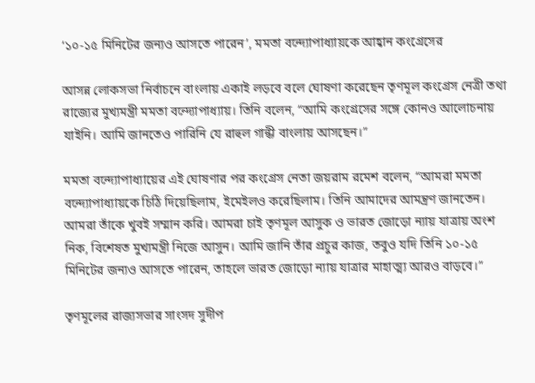‘১০-১৫ মিনিটের জন্যও আসতে পারেন’, মমতা বন্দ্যোপাধ্যায়কে আহ্বান কংগ্রেসের

আসন্ন লোকসভা নির্বাচনে বাংলায় একাই লড়বে বলে ঘোষণা করেছেন তৃণমূল কংগ্রেস নেত্রী তথা রাজ্যের মুখ্যমন্ত্রী মমতা বন্দ্যোপাধ্যায়। তিনি বলেন, “আমি কংগ্রেসের সঙ্গে কোনও আলোচনায় যাইনি। আমি জানতেও পারিনি যে রাহুল গান্ধী বাংলায় আসছেন।”

মমতা বন্দ্যোপাধ্যায়ের এই ঘোষণার পর কংগ্রেস নেতা জয়রাম রমেশ বলেন, “আমরা মমতা বন্দ্যোপাধ্যায়কে চিঠি দিয়েছিলাম, ইমেইলও করেছিলাম। তিনি আমাদের আমন্ত্রণ জানতেন। আমরা তাঁকে খুবই সম্মান করি। আমরা চাই তৃণমূল আসুক ও ভারত জোড়ো ন্যায় যাত্রায় অংশ নিক, বিশেষত মুখ্যমন্ত্রী নিজে আসুন। আমি জানি তাঁর প্রচুর কাজ, তবুও যদি তিনি ১০-১৫ মিনিটের জন্যও আসতে পারেন, তাহলে ভারত জোড়ো ন্যায় যাত্রার মাহাত্ম্য আরও বাড়বে।”

তৃণমূলের রাজ্যসভার সাংসদ সুদীপ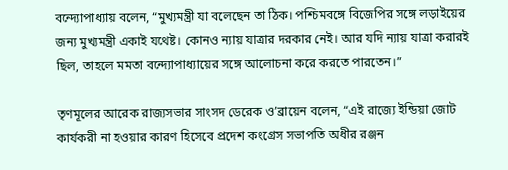বন্দ্যোপাধ্যায় বলেন, “মুখ্যমন্ত্রী যা বলেছেন তা ঠিক। পশ্চিমবঙ্গে বিজেপির সঙ্গে লড়াইয়ের জন্য মুখ্যমন্ত্রী একাই যথেষ্ট। কোনও ন্যায় যাত্রার দরকার নেই। আর যদি ন্যায় যাত্রা করারই ছিল, তাহলে মমতা বন্দ্যোপাধ্যায়ের সঙ্গে আলোচনা করে করতে পারতেন।”

তৃণমূলের আরেক রাজ্যসভার সাংসদ ডেরেক ও’ব্রায়েন বলেন, “এই রাজ্যে ইন্ডিয়া জোট কার্যকরী না হওয়ার কারণ হিসেবে প্রদেশ কংগ্রেস সভাপতি অধীর রঞ্জন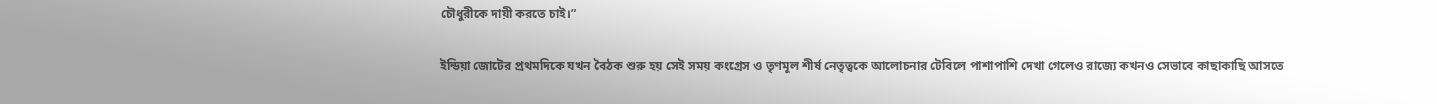চৌধুরীকে দায়ী করতে চাই।”

ইন্ডিয়া জোটের প্রথমদিকে যখন বৈঠক শুরু হয় সেই সময় কংগ্রেস ও তৃণমূল শীর্ষ নেতৃত্বকে আলোচনার টেবিলে পাশাপাশি দেখা গেলেও রাজ্যে কখনও সেভাবে কাছাকাছি আসতে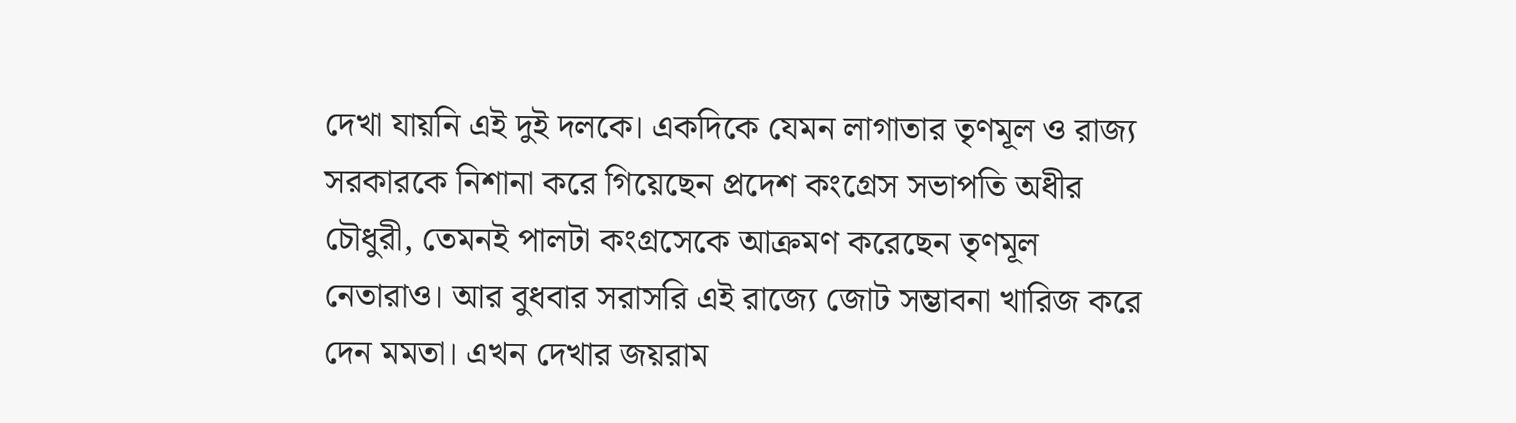দেখা যায়নি এই দুই দলকে। একদিকে যেমন লাগাতার তৃণমূল ও রাজ্য সরকারকে নিশানা করে গিয়েছেন প্রদেশ কংগ্রেস সভাপতি অধীর চৌধুরী, তেমনই পালটা কংগ্রসেকে আক্রমণ করেছেন তৃণমূল নেতারাও। আর বুধবার সরাসরি এই রাজ্যে জোট সম্ভাবনা খারিজ করে দেন মমতা। এখন দেখার জয়রাম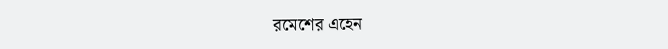রমেশের এহেন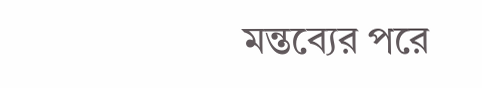মন্তব্যের পরে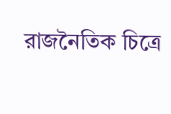রাজনৈতিক চিত্রে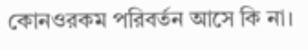কোনওরকম পরিবর্তন আসে কি না।